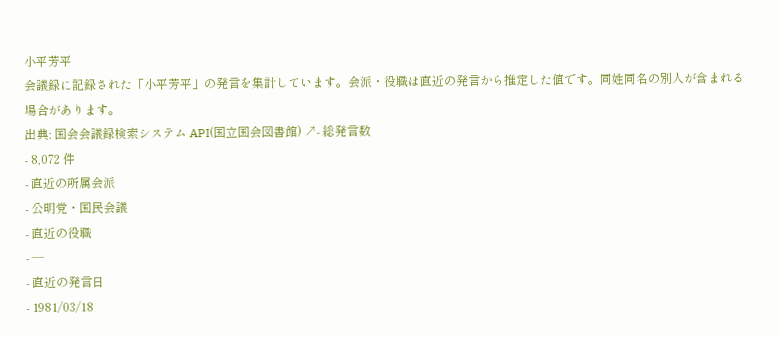小平芳平
会議録に記録された「小平芳平」の発言を集計しています。会派・役職は直近の発言から推定した値です。同姓同名の別人が含まれる場合があります。
出典: 国会会議録検索システム API(国立国会図書館) ↗- 総発言数
- 8,072 件
- 直近の所属会派
- 公明党・国民会議
- 直近の役職
- —
- 直近の発言日
- 1981/03/18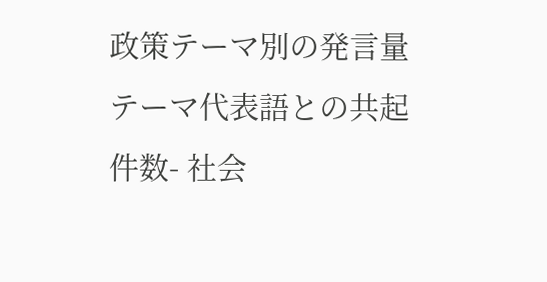政策テーマ別の発言量
テーマ代表語との共起件数- 社会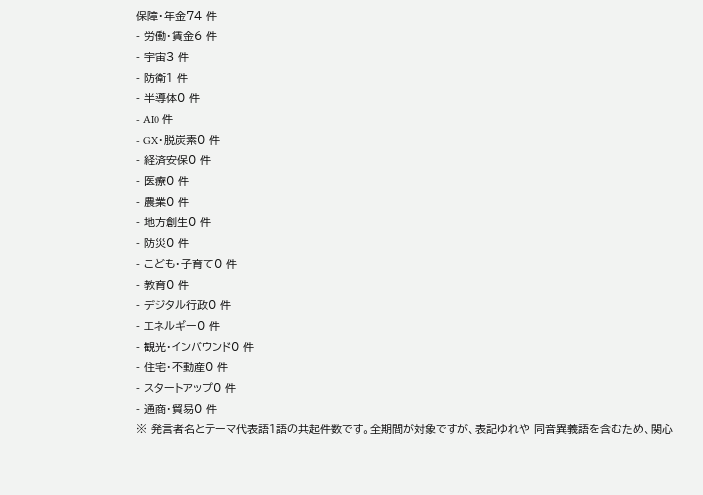保障・年金74 件
- 労働・賃金6 件
- 宇宙3 件
- 防衛1 件
- 半導体0 件
- AI0 件
- GX・脱炭素0 件
- 経済安保0 件
- 医療0 件
- 農業0 件
- 地方創生0 件
- 防災0 件
- こども・子育て0 件
- 教育0 件
- デジタル行政0 件
- エネルギー0 件
- 観光・インバウンド0 件
- 住宅・不動産0 件
- スタートアップ0 件
- 通商・貿易0 件
※ 発言者名とテーマ代表語1語の共起件数です。全期間が対象ですが、表記ゆれや 同音異義語を含むため、関心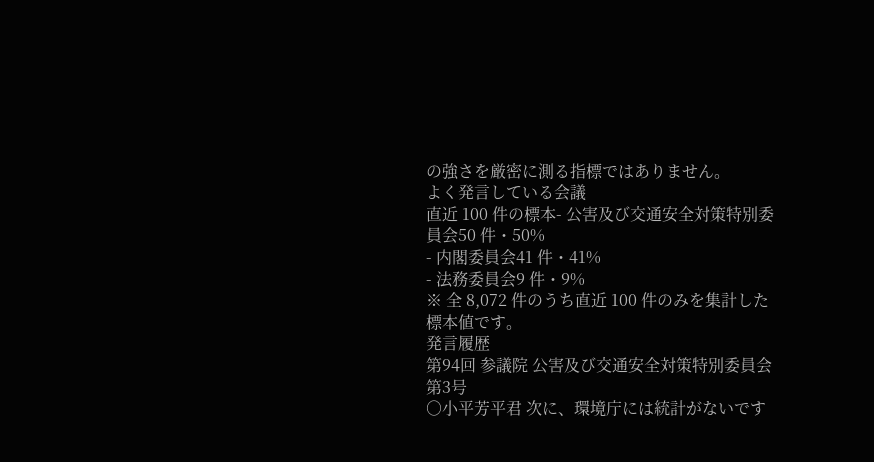の強さを厳密に測る指標ではありません。
よく発言している会議
直近 100 件の標本- 公害及び交通安全対策特別委員会50 件・50%
- 内閣委員会41 件・41%
- 法務委員会9 件・9%
※ 全 8,072 件のうち直近 100 件のみを集計した標本値です。
発言履歴
第94回 参議院 公害及び交通安全対策特別委員会 第3号
○小平芳平君 次に、環境庁には統計がないです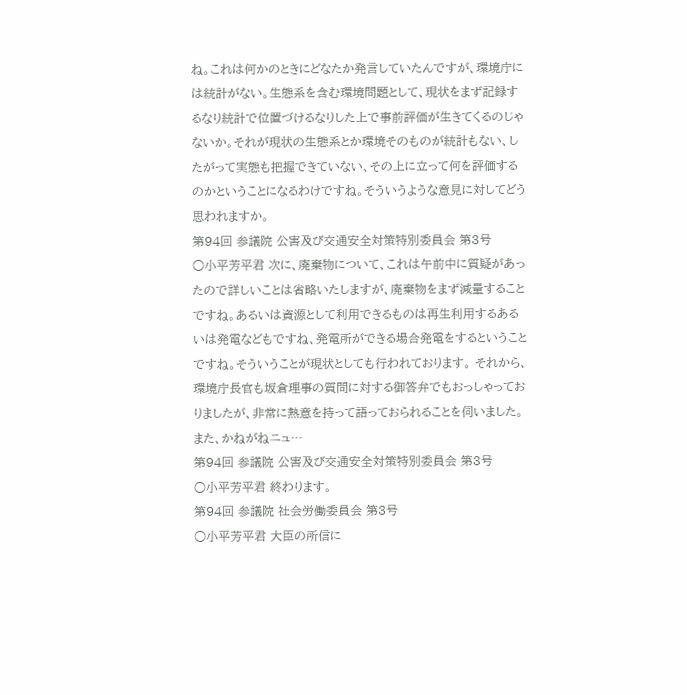ね。これは何かのときにどなたか発言していたんですが、環境庁には統計がない。生態系を含む環境問題として、現状をまず記録するなり統計で位置づけるなりした上で事前評価が生きてくるのじゃないか。それが現状の生態系とか環境そのものが統計もない、したがって実態も把握できていない、その上に立って何を評価するのかということになるわけですね。そういうような意見に対してどう思われますか。
第94回 参議院 公害及び交通安全対策特別委員会 第3号
○小平芳平君 次に、廃棄物について、これは午前中に質疑があったので詳しいことは省略いたしますが、廃棄物をまず減量することですね。あるいは資源として利用できるものは再生利用するあるいは発電などもですね、発電所ができる場合発電をするということですね。そういうことが現状としても行われております。 それから、環境庁長官も坂倉理事の質問に対する御答弁でもおっしゃっておりましたが、非常に熱意を持って語っておられることを伺いました。また、かねがねニュ…
第94回 参議院 公害及び交通安全対策特別委員会 第3号
○小平芳平君 終わります。
第94回 参議院 社会労働委員会 第3号
○小平芳平君 大臣の所信に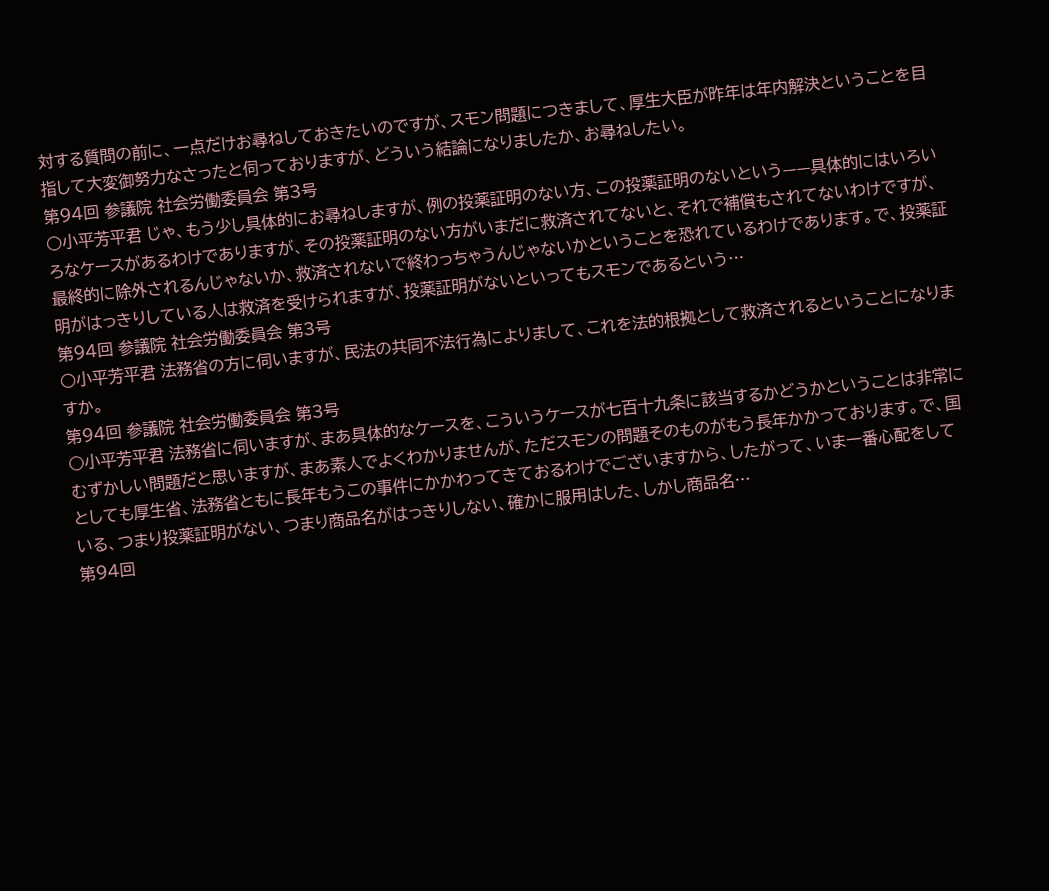対する質問の前に、一点だけお尋ねしておきたいのですが、スモン問題につきまして、厚生大臣が昨年は年内解決ということを目指して大変御努力なさったと伺っておりますが、どういう結論になりましたか、お尋ねしたい。
第94回 参議院 社会労働委員会 第3号
○小平芳平君 じゃ、もう少し具体的にお尋ねしますが、例の投薬証明のない方、この投薬証明のないという——具体的にはいろいろなケースがあるわけでありますが、その投薬証明のない方がいまだに救済されてないと、それで補償もされてないわけですが、最終的に除外されるんじゃないか、救済されないで終わっちゃうんじゃないかということを恐れているわけであります。で、投薬証明がはっきりしている人は救済を受けられますが、投薬証明がないといってもスモンであるという…
第94回 参議院 社会労働委員会 第3号
○小平芳平君 法務省の方に伺いますが、民法の共同不法行為によりまして、これを法的根拠として救済されるということになりますか。
第94回 参議院 社会労働委員会 第3号
○小平芳平君 法務省に伺いますが、まあ具体的なケースを、こういうケースが七百十九条に該当するかどうかということは非常にむずかしい問題だと思いますが、まあ素人でよくわかりませんが、ただスモンの問題そのものがもう長年かかっております。で、国としても厚生省、法務省ともに長年もうこの事件にかかわってきておるわけでございますから、したがって、いま一番心配をしている、つまり投薬証明がない、つまり商品名がはっきりしない、確かに服用はした、しかし商品名…
第94回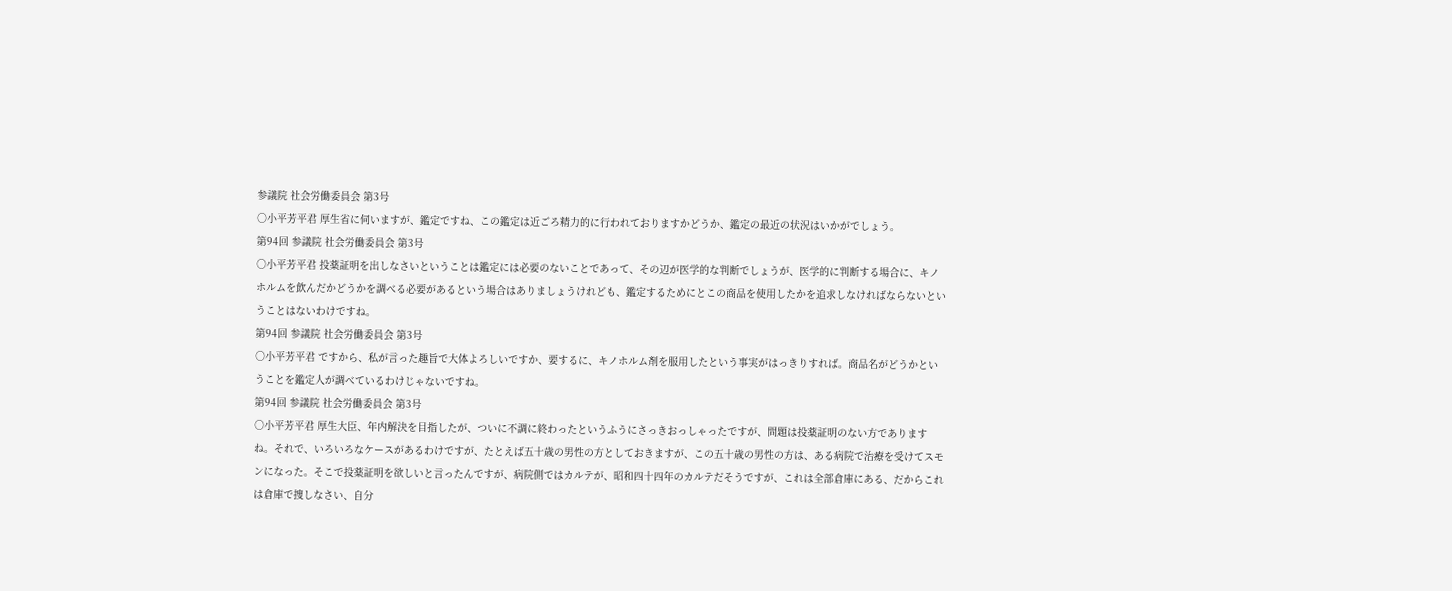参議院 社会労働委員会 第3号
○小平芳平君 厚生省に伺いますが、鑑定ですね、この鑑定は近ごろ精力的に行われておりますかどうか、鑑定の最近の状況はいかがでしょう。
第94回 参議院 社会労働委員会 第3号
○小平芳平君 投薬証明を出しなさいということは鑑定には必要のないことであって、その辺が医学的な判断でしょうが、医学的に判断する場合に、キノホルムを飲んだかどうかを調べる必要があるという場合はありましょうけれども、鑑定するためにとこの商品を使用したかを追求しなければならないということはないわけですね。
第94回 参議院 社会労働委員会 第3号
○小平芳平君 ですから、私が言った趣旨で大体よろしいですか、要するに、キノホルム剤を服用したという事実がはっきりすれば。商品名がどうかということを鑑定人が調べているわけじゃないですね。
第94回 参議院 社会労働委員会 第3号
○小平芳平君 厚生大臣、年内解決を目指したが、ついに不調に終わったというふうにさっきおっしゃったですが、問題は投薬証明のない方でありますね。それで、いろいろなケースがあるわけですが、たとえば五十歳の男性の方としておきますが、この五十歳の男性の方は、ある病院で治療を受けてスモンになった。そこで投薬証明を欲しいと言ったんですが、病院側ではカルテが、昭和四十四年のカルテだそうですが、これは全部倉庫にある、だからこれは倉庫で捜しなさい、自分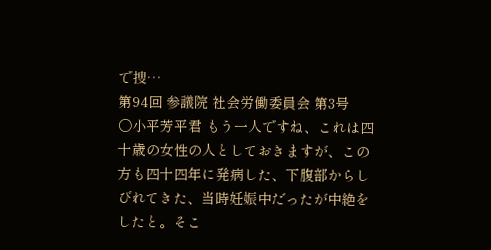で捜…
第94回 参議院 社会労働委員会 第3号
○小平芳平君 もう一人ですね、これは四十歳の女性の人としておきますが、この方も四十四年に発病した、下腹部からしびれてきた、当時妊娠中だったが中絶をしたと。そこ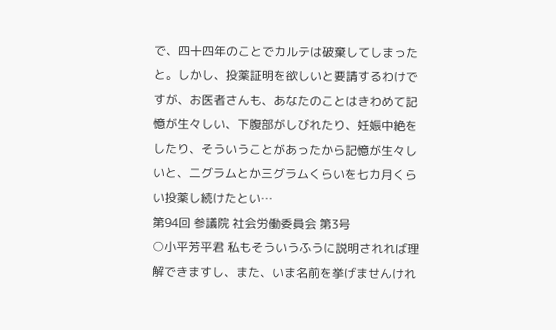で、四十四年のことでカルテは破棄してしまったと。しかし、投薬証明を欲しいと要請するわけですが、お医者さんも、あなたのことはきわめて記憶が生々しい、下腹部がしびれたり、妊娠中絶をしたり、そういうことがあったから記憶が生々しいと、二グラムとか三グラムくらいを七カ月くらい投薬し続けたとい…
第94回 参議院 社会労働委員会 第3号
○小平芳平君 私もそういうふうに説明されれば理解できますし、また、いま名前を挙げませんけれ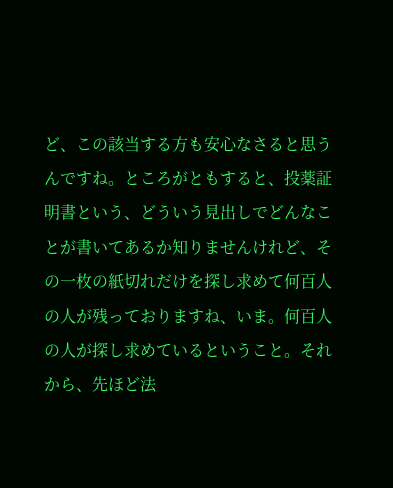ど、この該当する方も安心なさると思うんですね。ところがともすると、投薬証明書という、どういう見出しでどんなことが書いてあるか知りませんけれど、その一枚の紙切れだけを探し求めて何百人の人が残っておりますね、いま。何百人の人が探し求めているということ。それから、先ほど法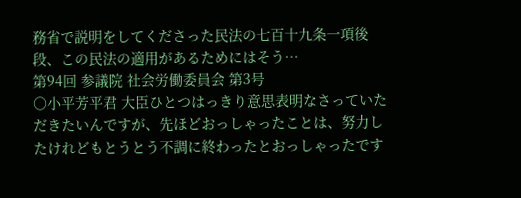務省で説明をしてくださった民法の七百十九条一項後段、この民法の適用があるためにはそう…
第94回 参議院 社会労働委員会 第3号
○小平芳平君 大臣ひとつはっきり意思表明なさっていただきたいんですが、先ほどおっしゃったことは、努力したけれどもとうとう不調に終わったとおっしゃったです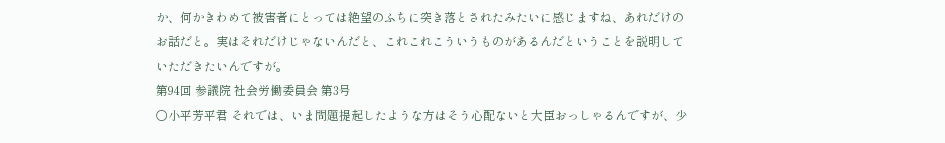か、何かきわめて被害者にとっては絶望のふちに突き落とされたみたいに感じますね、あれだけのお話だと。実はそれだけじゃないんだと、これこれこういうものがあるんだということを説明していただきたいんですが。
第94回 参議院 社会労働委員会 第3号
○小平芳平君 それでは、いま問題提起したような方はそう心配ないと大臣おっしゃるんですが、少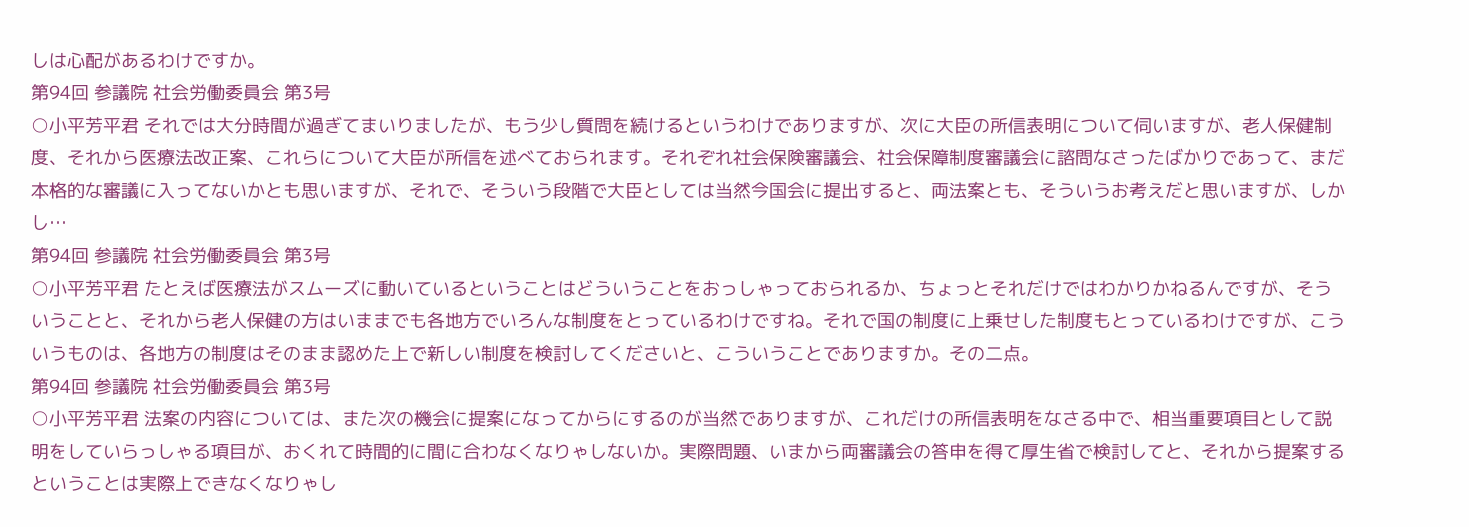しは心配があるわけですか。
第94回 参議院 社会労働委員会 第3号
○小平芳平君 それでは大分時間が過ぎてまいりましたが、もう少し質問を続けるというわけでありますが、次に大臣の所信表明について伺いますが、老人保健制度、それから医療法改正案、これらについて大臣が所信を述べておられます。それぞれ社会保険審議会、社会保障制度審議会に諮問なさったばかりであって、まだ本格的な審議に入ってないかとも思いますが、それで、そういう段階で大臣としては当然今国会に提出すると、両法案とも、そういうお考えだと思いますが、しかし…
第94回 参議院 社会労働委員会 第3号
○小平芳平君 たとえば医療法がスムーズに動いているということはどういうことをおっしゃっておられるか、ちょっとそれだけではわかりかねるんですが、そういうことと、それから老人保健の方はいままでも各地方でいろんな制度をとっているわけですね。それで国の制度に上乗せした制度もとっているわけですが、こういうものは、各地方の制度はそのまま認めた上で新しい制度を検討してくださいと、こういうことでありますか。その二点。
第94回 参議院 社会労働委員会 第3号
○小平芳平君 法案の内容については、また次の機会に提案になってからにするのが当然でありますが、これだけの所信表明をなさる中で、相当重要項目として説明をしていらっしゃる項目が、おくれて時間的に間に合わなくなりゃしないか。実際問題、いまから両審議会の答申を得て厚生省で検討してと、それから提案するということは実際上できなくなりゃし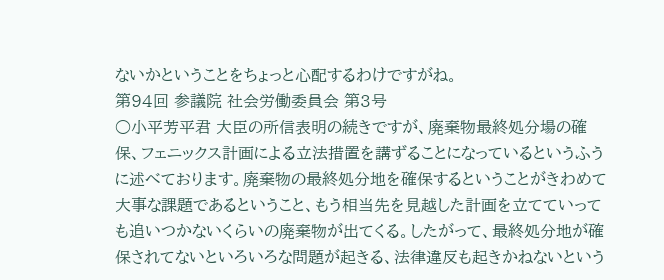ないかということをちょっと心配するわけですがね。
第94回 参議院 社会労働委員会 第3号
○小平芳平君 大臣の所信表明の続きですが、廃棄物最終処分場の確保、フェニックス計画による立法措置を講ずることになっているというふうに述べております。廃棄物の最終処分地を確保するということがきわめて大事な課題であるということ、もう相当先を見越した計画を立てていっても追いつかないくらいの廃棄物が出てくる。したがって、最終処分地が確保されてないといろいろな問題が起きる、法律違反も起きかねないという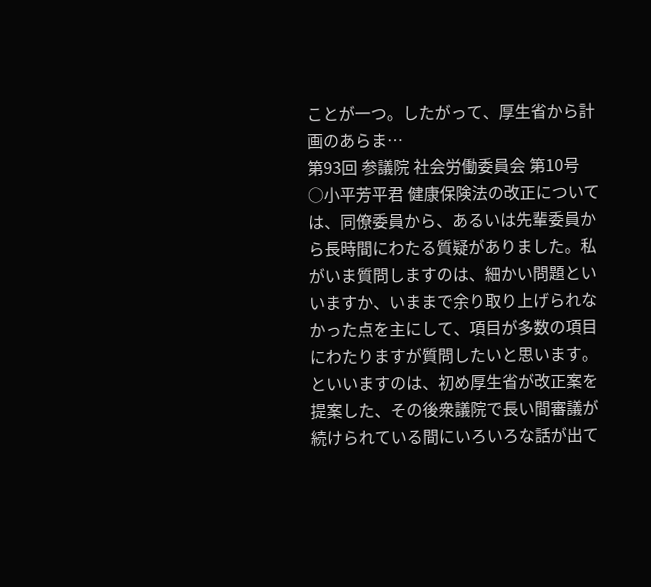ことが一つ。したがって、厚生省から計画のあらま…
第93回 参議院 社会労働委員会 第10号
○小平芳平君 健康保険法の改正については、同僚委員から、あるいは先輩委員から長時間にわたる質疑がありました。私がいま質問しますのは、細かい問題といいますか、いままで余り取り上げられなかった点を主にして、項目が多数の項目にわたりますが質問したいと思います。 といいますのは、初め厚生省が改正案を提案した、その後衆議院で長い間審議が続けられている間にいろいろな話が出て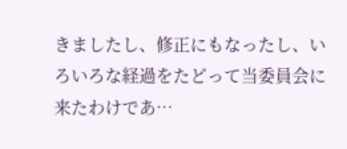きましたし、修正にもなったし、いろいろな経過をたどって当委員会に来たわけであ…